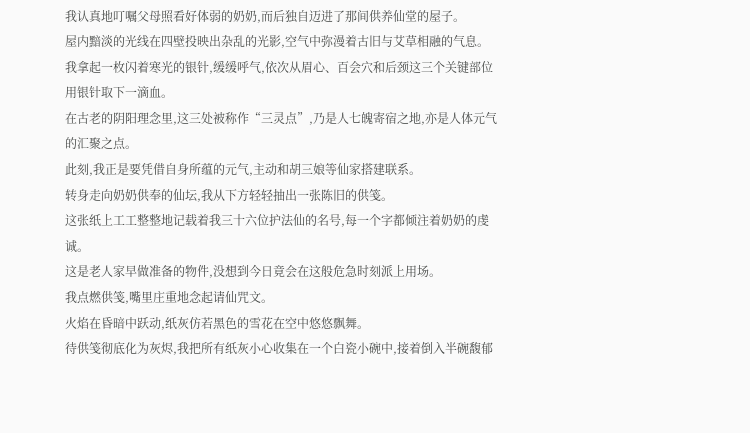我认真地叮嘱父母照看好体弱的奶奶,而后独自迈进了那间供养仙堂的屋子。
屋内黯淡的光线在四壁投映出杂乱的光影,空气中弥漫着古旧与艾草相融的气息。
我拿起一枚闪着寒光的银针,缓缓呼气,依次从眉心、百会穴和后颈这三个关键部位用银针取下一滴血。
在古老的阴阳理念里,这三处被称作“三灵点”,乃是人七魄寄宿之地,亦是人体元气的汇聚之点。
此刻,我正是要凭借自身所蕴的元气,主动和胡三娘等仙家搭建联系。
转身走向奶奶供奉的仙坛,我从下方轻轻抽出一张陈旧的供笺。
这张纸上工工整整地记载着我三十六位护法仙的名号,每一个字都倾注着奶奶的虔诚。
这是老人家早做准备的物件,没想到今日竟会在这般危急时刻派上用场。
我点燃供笺,嘴里庄重地念起请仙咒文。
火焰在昏暗中跃动,纸灰仿若黑色的雪花在空中悠悠飘舞。
待供笺彻底化为灰烬,我把所有纸灰小心收集在一个白瓷小碗中,接着倒入半碗馥郁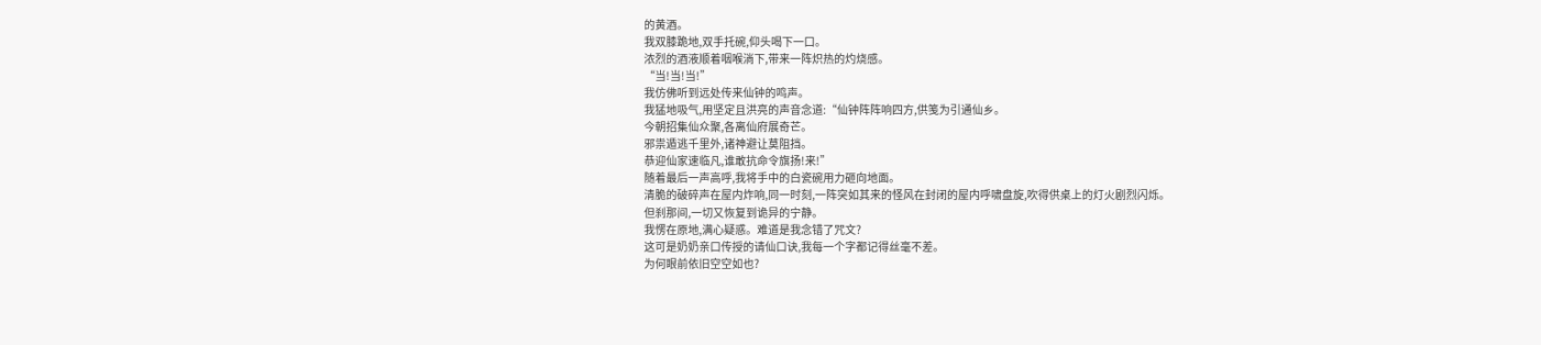的黄酒。
我双膝跪地,双手托碗,仰头喝下一口。
浓烈的酒液顺着咽喉淌下,带来一阵炽热的灼烧感。
“当!当!当!”
我仿佛听到远处传来仙钟的鸣声。
我猛地吸气,用坚定且洪亮的声音念道:“仙钟阵阵响四方,供笺为引通仙乡。
今朝招集仙众聚,各离仙府展奇芒。
邪祟遁逃千里外,诸神避让莫阻挡。
恭迎仙家速临凡,谁敢抗命令旗扬!来!”
随着最后一声高呼,我将手中的白瓷碗用力砸向地面。
清脆的破碎声在屋内炸响,同一时刻,一阵突如其来的怪风在封闭的屋内呼啸盘旋,吹得供桌上的灯火剧烈闪烁。
但刹那间,一切又恢复到诡异的宁静。
我愣在原地,满心疑惑。难道是我念错了咒文?
这可是奶奶亲口传授的请仙口诀,我每一个字都记得丝毫不差。
为何眼前依旧空空如也?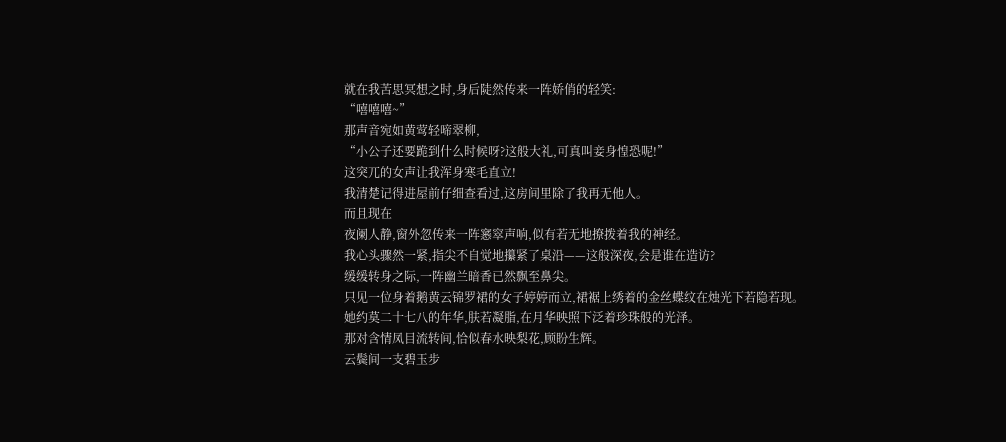就在我苦思冥想之时,身后陡然传来一阵娇俏的轻笑:
“嘻嘻嘻~”
那声音宛如黄莺轻啼翠柳,
“小公子还要跪到什么时候呀?这般大礼,可真叫妾身惶恐呢!”
这突兀的女声让我浑身寒毛直立!
我清楚记得进屋前仔细查看过,这房间里除了我再无他人。
而且现在
夜阑人静,窗外忽传来一阵窸窣声响,似有若无地撩拨着我的神经。
我心头骤然一紧,指尖不自觉地攥紧了桌沿——这般深夜,会是谁在造访?
缓缓转身之际,一阵幽兰暗香已然飘至鼻尖。
只见一位身着鹅黄云锦罗裙的女子婷婷而立,裙裾上绣着的金丝蝶纹在烛光下若隐若现。
她约莫二十七八的年华,肤若凝脂,在月华映照下泛着珍珠般的光泽。
那对含情凤目流转间,恰似春水映梨花,顾盼生辉。
云鬓间一支碧玉步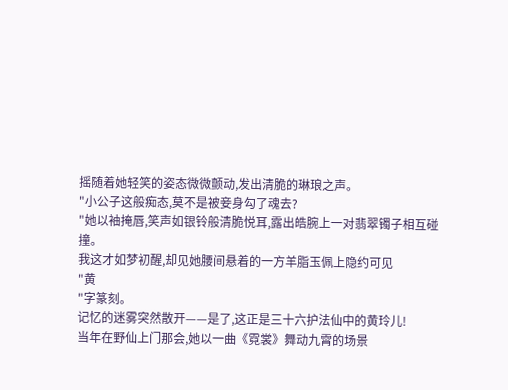摇随着她轻笑的姿态微微颤动,发出清脆的琳琅之声。
"小公子这般痴态,莫不是被妾身勾了魂去?
"她以袖掩唇,笑声如银铃般清脆悦耳,露出皓腕上一对翡翠镯子相互碰撞。
我这才如梦初醒,却见她腰间悬着的一方羊脂玉佩上隐约可见
"黄
"字篆刻。
记忆的迷雾突然散开——是了,这正是三十六护法仙中的黄玲儿!
当年在野仙上门那会,她以一曲《霓裳》舞动九霄的场景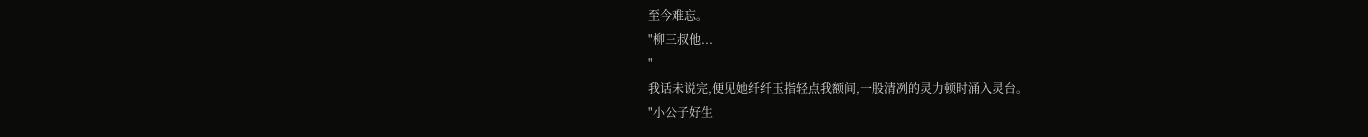至今难忘。
"柳三叔他...
"
我话未说完,便见她纤纤玉指轻点我额间,一股清冽的灵力顿时涌入灵台。
"小公子好生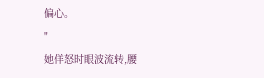偏心。
"
她佯怒时眼波流转,腰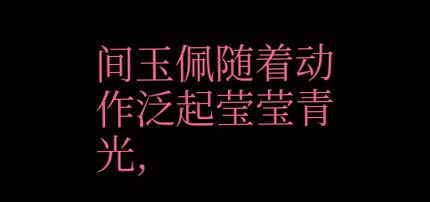间玉佩随着动作泛起莹莹青光,